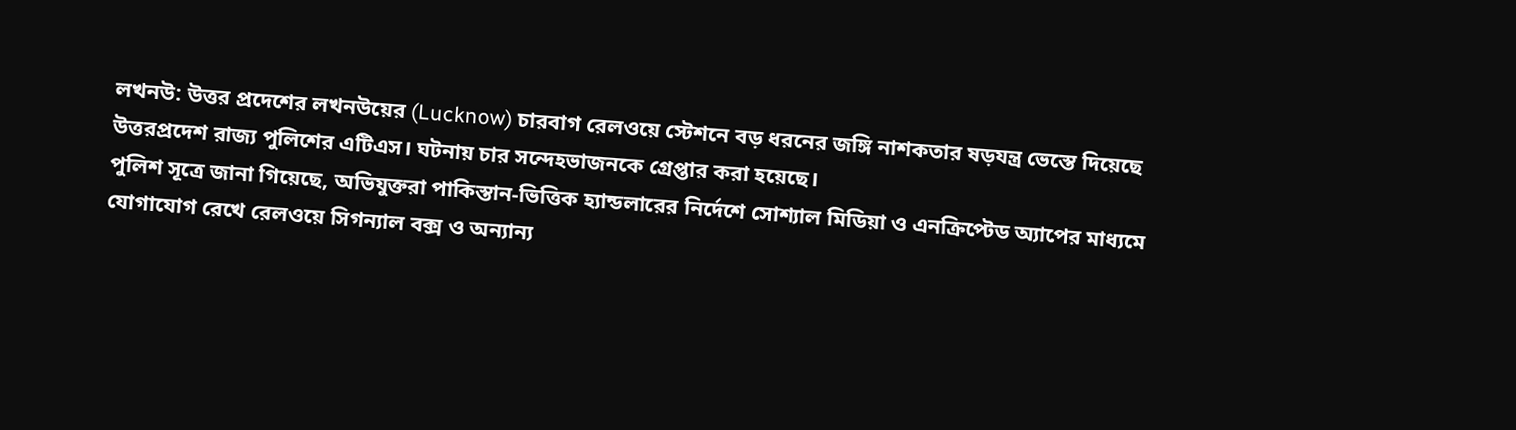লখনউ: উত্তর প্রদেশের লখনউয়ের (Lucknow) চারবাগ রেলওয়ে স্টেশনে বড় ধরনের জঙ্গি নাশকতার ষড়যন্ত্র ভেস্তে দিয়েছে উত্তরপ্রদেশ রাজ্য পুলিশের এটিএস। ঘটনায় চার সন্দেহভাজনকে গ্রেপ্তার করা হয়েছে।
পুলিশ সূত্রে জানা গিয়েছে, অভিযুক্তরা পাকিস্তান-ভিত্তিক হ্যান্ডলারের নির্দেশে সোশ্যাল মিডিয়া ও এনক্রিপ্টেড অ্যাপের মাধ্যমে যোগাযোগ রেখে রেলওয়ে সিগন্যাল বক্স ও অন্যান্য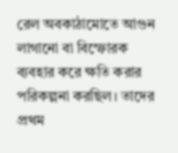রেল অবকাঠামোতে আগুন লাগানো বা বিস্ফোরক ব্যবহার করে ক্ষতি করার পরিকল্পনা করছিল। তাদের প্রথম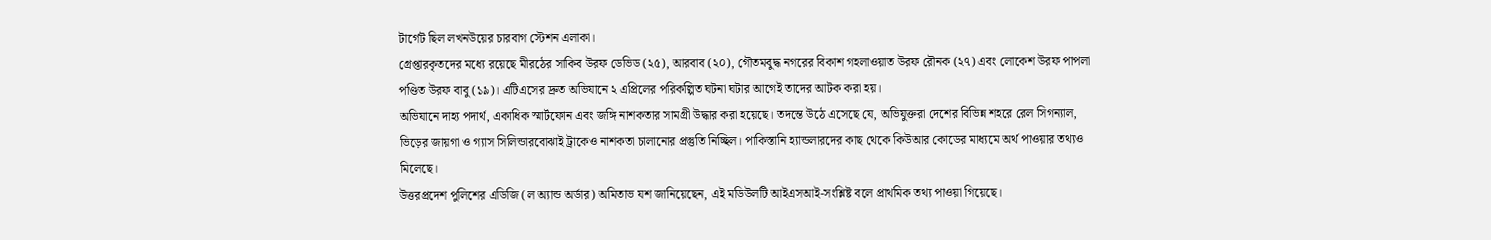টার্গেট ছিল লখনউয়ের চারবাগ স্টেশন এলাকা।
গ্রেপ্তারকৃতদের মধ্যে রয়েছে মীরঠের সাকিব উরফ ডেভিড (২৫), আরবাব (২০), গৌতমবুদ্ধ নগরের বিকাশ গহলাওয়াত উরফ রৌনক (২৭) এবং লোকেশ উরফ পাপলা পণ্ডিত উরফ বাবু (১৯)। এটিএসের দ্রুত অভিযানে ২ এপ্রিলের পরিকল্পিত ঘটনা ঘটার আগেই তাদের আটক করা হয়।
অভিযানে দাহ্য পদার্থ, একাধিক স্মার্টফোন এবং জঙ্গি নাশকতার সামগ্রী উদ্ধার করা হয়েছে। তদন্তে উঠে এসেছে যে, অভিযুক্তরা দেশের বিভিন্ন শহরে রেল সিগন্যাল, ভিড়ের জায়গা ও গ্যাস সিলিন্ডারবোঝাই ট্রাকেও নাশকতা চালানোর প্রস্তুতি নিচ্ছিল। পাকিস্তানি হ্যান্ডলারদের কাছ থেকে কিউআর কোডের মাধ্যমে অর্থ পাওয়ার তথ্যও মিলেছে।
উত্তরপ্রদেশ পুলিশের এডিজি (ল অ্যান্ড অর্ডার) অমিতাভ যশ জানিয়েছেন, এই মডিউলটি আইএসআই-সংশ্লিষ্ট বলে প্রাথমিক তথ্য পাওয়া গিয়েছে।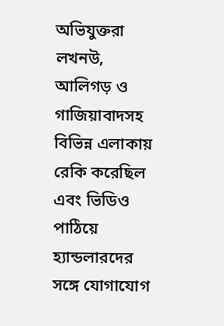অভিযুক্তরা লখনউ, আলিগড় ও গাজিয়াবাদসহ বিভিন্ন এলাকায় রেকি করেছিল এবং ভিডিও পাঠিয়ে হ্যান্ডলারদের সঙ্গে যোগাযোগ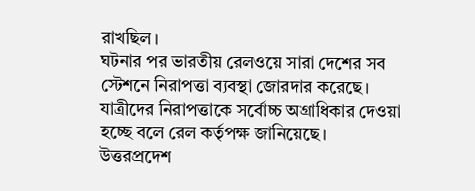রাখছিল।
ঘটনার পর ভারতীয় রেলওয়ে সারা দেশের সব স্টেশনে নিরাপত্তা ব্যবস্থা জোরদার করেছে। যাত্রীদের নিরাপত্তাকে সর্বোচ্চ অগ্রাধিকার দেওয়া হচ্ছে বলে রেল কর্তৃপক্ষ জানিয়েছে।
উত্তরপ্রদেশ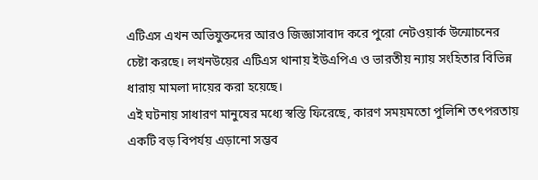এটিএস এখন অভিযুক্তদের আরও জিজ্ঞাসাবাদ করে পুরো নেটওয়ার্ক উন্মোচনের চেষ্টা করছে। লখনউয়ের এটিএস থানায় ইউএপিএ ও ভারতীয় ন্যায় সংহিতার বিভিন্ন ধারায় মামলা দায়ের করা হয়েছে।
এই ঘটনায় সাধারণ মানুষের মধ্যে স্বস্তি ফিরেছে, কারণ সময়মতো পুলিশি তৎপরতায় একটি বড় বিপর্যয় এড়ানো সম্ভব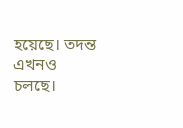হয়েছে। তদন্ত এখনও চলছে।